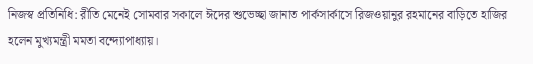নিজস্ব প্রতিনিধি: রীতি মেনেই সোমবার সকালে ঈদের শুভেচ্ছা জানাত পার্কসার্কাসে রিজওয়ানুর রহমানের বাড়িতে হাজির হলেন মুখ্যমন্ত্রী মমতা বন্দ্যোপাধ্যায়।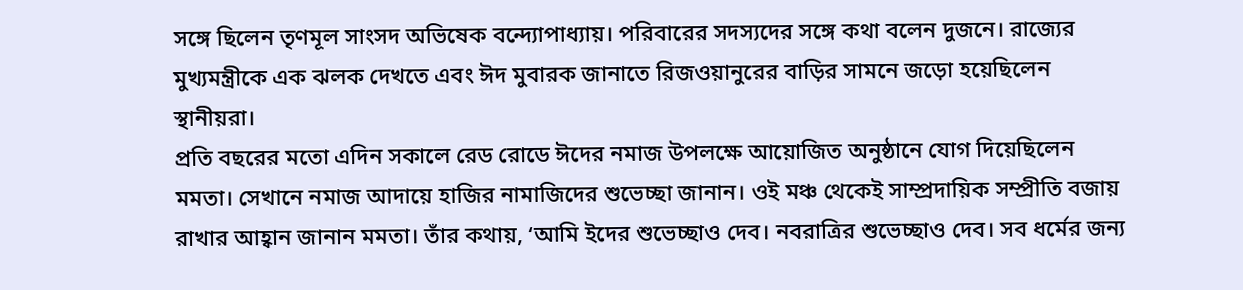সঙ্গে ছিলেন তৃণমূল সাংসদ অভিষেক বন্দ্যোপাধ্যায়। পরিবারের সদস্যদের সঙ্গে কথা বলেন দুজনে। রাজ্যের মুখ্যমন্ত্রীকে এক ঝলক দেখতে এবং ঈদ মুবারক জানাতে রিজওয়ানুরের বাড়ির সামনে জড়ো হয়েছিলেন স্থানীয়রা।
প্রতি বছরের মতো এদিন সকালে রেড রোডে ঈদের নমাজ উপলক্ষে আয়োজিত অনুষ্ঠানে যোগ দিয়েছিলেন মমতা। সেখানে নমাজ আদায়ে হাজির নামাজিদের শুভেচ্ছা জানান। ওই মঞ্চ থেকেই সাম্প্রদায়িক সম্প্রীতি বজায় রাখার আহ্বান জানান মমতা। তাঁর কথায়, ‘আমি ইদের শুভেচ্ছাও দেব। নবরাত্রির শুভেচ্ছাও দেব। সব ধর্মের জন্য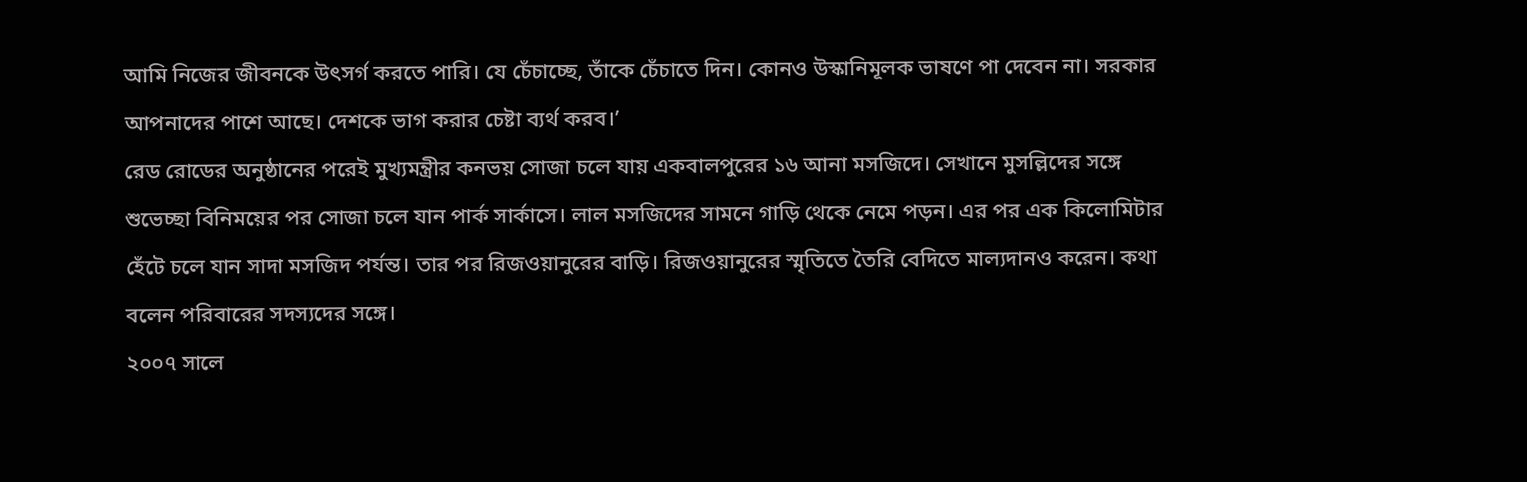আমি নিজের জীবনকে উৎসর্গ করতে পারি। যে চেঁচাচ্ছে, তাঁকে চেঁচাতে দিন। কোনও উস্কানিমূলক ভাষণে পা দেবেন না। সরকার আপনাদের পাশে আছে। দেশকে ভাগ করার চেষ্টা ব্যর্থ করব।’
রেড রোডের অনুষ্ঠানের পরেই মুখ্যমন্ত্রীর কনভয় সোজা চলে যায় একবালপুরের ১৬ আনা মসজিদে। সেখানে মুসল্লিদের সঙ্গে শুভেচ্ছা বিনিময়ের পর সোজা চলে যান পার্ক সার্কাসে। লাল মসজিদের সামনে গাড়ি থেকে নেমে পড়ন। এর পর এক কিলোমিটার হেঁটে চলে যান সাদা মসজিদ পর্যন্ত। তার পর রিজওয়ানুরের বাড়ি। রিজওয়ানুরের স্মৃতিতে তৈরি বেদিতে মাল্যদানও করেন। কথা বলেন পরিবারের সদস্যদের সঙ্গে।
২০০৭ সালে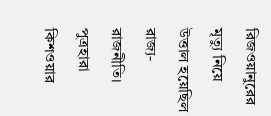রিজওয়ানুরের মৃত্যু নিয়ে উত্তাল হয়েছিল রাজ্য-রাজনীতি। পুত্রহারা কিশওয়ার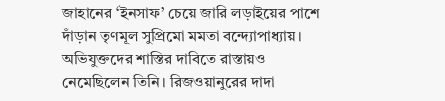জাহানের ‘ইনসাফ’ চেয়ে জারি লড়াইয়ের পাশে দাঁড়ান তৃণমূল সুপ্রিমো মমতা বন্দ্যোপাধ্যায়। অভিযুক্তদের শাস্তির দাবিতে রাস্তায়ও নেমেছিলেন তিনি। রিজওয়ানুরের দাদা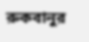রুকবানুর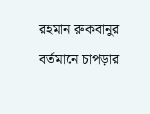রহমান রুকবানুর বর্তমানে চাপড়ার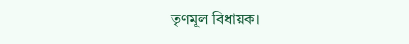তৃণমূল বিধায়ক।